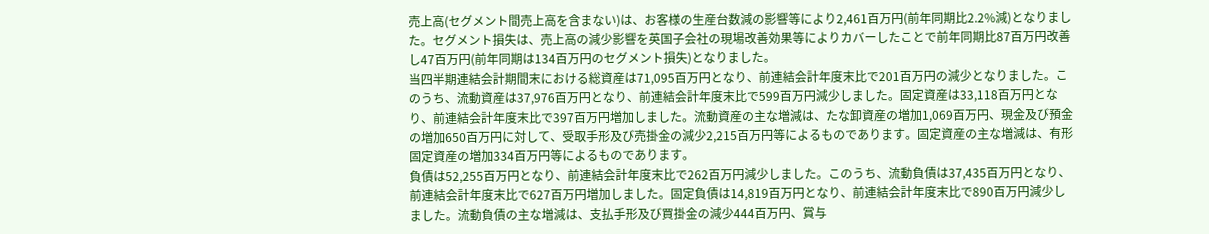売上高(セグメント間売上高を含まない)は、お客様の生産台数減の影響等により2,461百万円(前年同期比2.2%減)となりました。セグメント損失は、売上高の減少影響を英国子会社の現場改善効果等によりカバーしたことで前年同期比87百万円改善し47百万円(前年同期は134百万円のセグメント損失)となりました。
当四半期連結会計期間末における総資産は71,095百万円となり、前連結会計年度末比で201百万円の減少となりました。このうち、流動資産は37,976百万円となり、前連結会計年度末比で599百万円減少しました。固定資産は33,118百万円となり、前連結会計年度末比で397百万円増加しました。流動資産の主な増減は、たな卸資産の増加1,069百万円、現金及び預金の増加650百万円に対して、受取手形及び売掛金の減少2,215百万円等によるものであります。固定資産の主な増減は、有形固定資産の増加334百万円等によるものであります。
負債は52,255百万円となり、前連結会計年度末比で262百万円減少しました。このうち、流動負債は37,435百万円となり、前連結会計年度末比で627百万円増加しました。固定負債は14,819百万円となり、前連結会計年度末比で890百万円減少しました。流動負債の主な増減は、支払手形及び買掛金の減少444百万円、賞与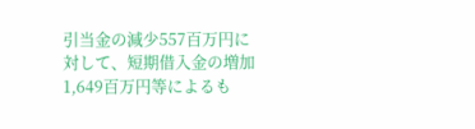引当金の減少557百万円に対して、短期借入金の増加1,649百万円等によるも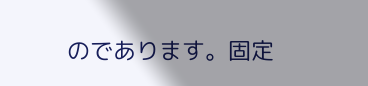のであります。固定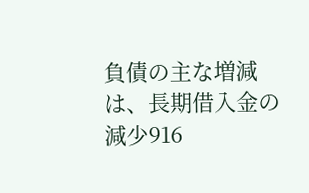負債の主な増減は、長期借入金の減少916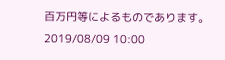百万円等によるものであります。
2019/08/09 10:00